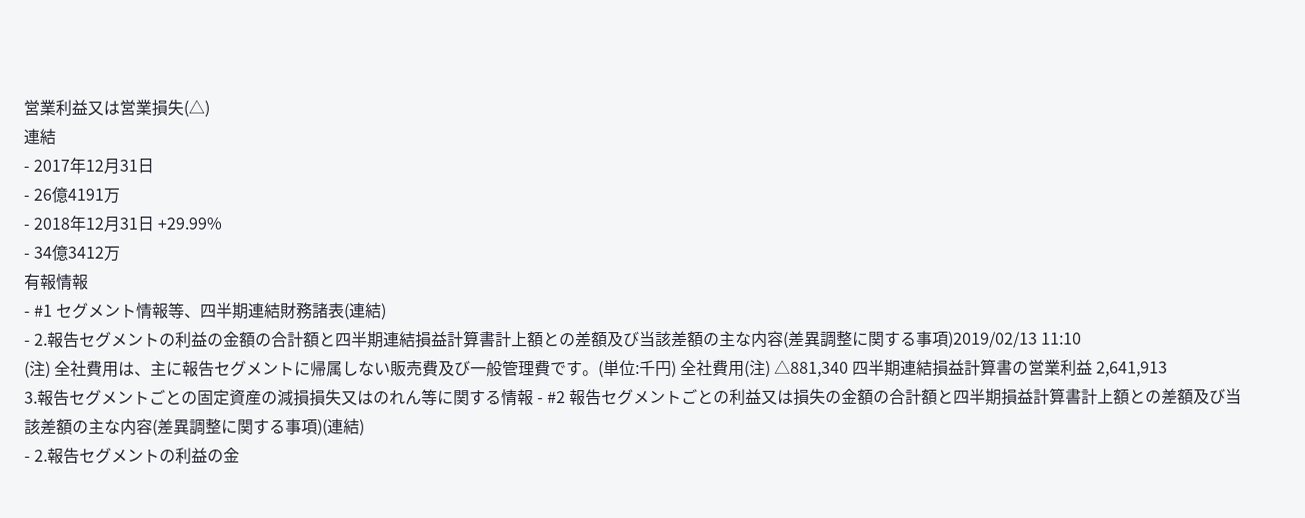営業利益又は営業損失(△)
連結
- 2017年12月31日
- 26億4191万
- 2018年12月31日 +29.99%
- 34億3412万
有報情報
- #1 セグメント情報等、四半期連結財務諸表(連結)
- 2.報告セグメントの利益の金額の合計額と四半期連結損益計算書計上額との差額及び当該差額の主な内容(差異調整に関する事項)2019/02/13 11:10
(注) 全社費用は、主に報告セグメントに帰属しない販売費及び一般管理費です。(単位:千円) 全社費用(注) △881,340 四半期連結損益計算書の営業利益 2,641,913
3.報告セグメントごとの固定資産の減損損失又はのれん等に関する情報 - #2 報告セグメントごとの利益又は損失の金額の合計額と四半期損益計算書計上額との差額及び当該差額の主な内容(差異調整に関する事項)(連結)
- 2.報告セグメントの利益の金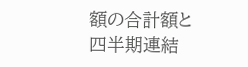額の合計額と四半期連結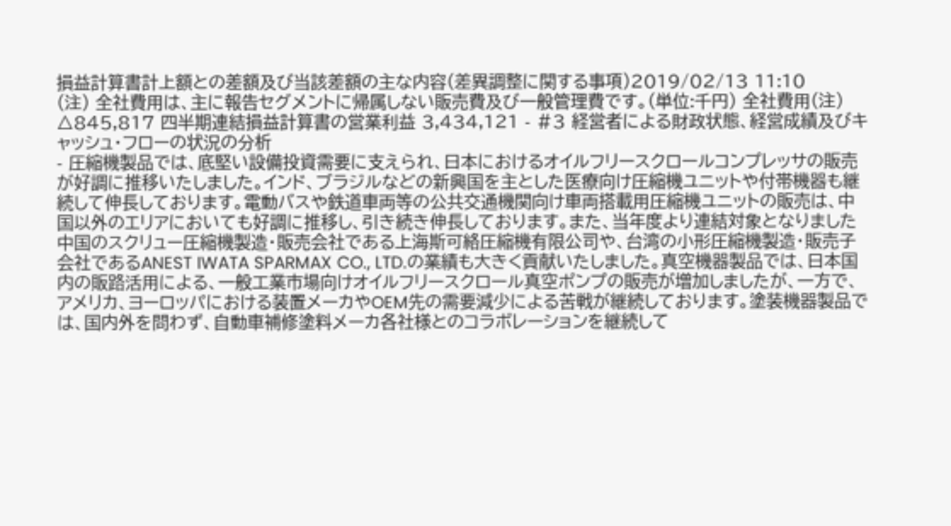損益計算書計上額との差額及び当該差額の主な内容(差異調整に関する事項)2019/02/13 11:10
(注) 全社費用は、主に報告セグメントに帰属しない販売費及び一般管理費です。(単位:千円) 全社費用(注) △845,817 四半期連結損益計算書の営業利益 3,434,121 - #3 経営者による財政状態、経営成績及びキャッシュ・フローの状況の分析
- 圧縮機製品では、底堅い設備投資需要に支えられ、日本におけるオイルフリースクロールコンプレッサの販売が好調に推移いたしました。インド、ブラジルなどの新興国を主とした医療向け圧縮機ユニットや付帯機器も継続して伸長しております。電動バスや鉄道車両等の公共交通機関向け車両搭載用圧縮機ユニットの販売は、中国以外のエリアにおいても好調に推移し、引き続き伸長しております。また、当年度より連結対象となりました中国のスクリュー圧縮機製造・販売会社である上海斯可絡圧縮機有限公司や、台湾の小形圧縮機製造・販売子会社であるANEST IWATA SPARMAX CO., LTD.の業績も大きく貢献いたしました。真空機器製品では、日本国内の販路活用による、一般工業市場向けオイルフリースクロール真空ポンプの販売が増加しましたが、一方で、アメリカ、ヨーロッパにおける装置メーカやOEM先の需要減少による苦戦が継続しております。塗装機器製品では、国内外を問わず、自動車補修塗料メーカ各社様とのコラボレーションを継続して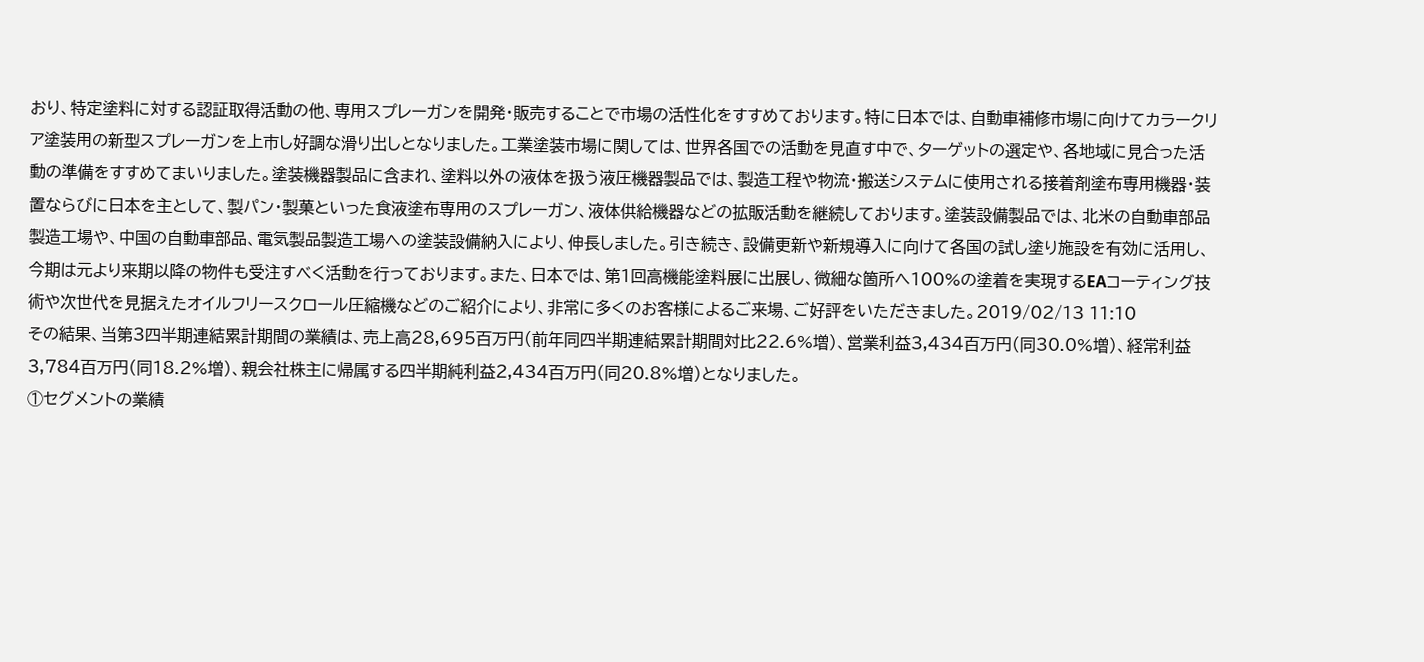おり、特定塗料に対する認証取得活動の他、専用スプレーガンを開発・販売することで市場の活性化をすすめております。特に日本では、自動車補修市場に向けてカラークリア塗装用の新型スプレーガンを上市し好調な滑り出しとなりました。工業塗装市場に関しては、世界各国での活動を見直す中で、ターゲットの選定や、各地域に見合った活動の準備をすすめてまいりました。塗装機器製品に含まれ、塗料以外の液体を扱う液圧機器製品では、製造工程や物流・搬送システムに使用される接着剤塗布専用機器・装置ならびに日本を主として、製パン・製菓といった食液塗布専用のスプレーガン、液体供給機器などの拡販活動を継続しております。塗装設備製品では、北米の自動車部品製造工場や、中国の自動車部品、電気製品製造工場への塗装設備納入により、伸長しました。引き続き、設備更新や新規導入に向けて各国の試し塗り施設を有効に活用し、今期は元より来期以降の物件も受注すべく活動を行っております。また、日本では、第1回高機能塗料展に出展し、微細な箇所へ100%の塗着を実現するEAコーティング技術や次世代を見据えたオイルフリースクロール圧縮機などのご紹介により、非常に多くのお客様によるご来場、ご好評をいただきました。2019/02/13 11:10
その結果、当第3四半期連結累計期間の業績は、売上高28,695百万円(前年同四半期連結累計期間対比22.6%増)、営業利益3,434百万円(同30.0%増)、経常利益3,784百万円(同18.2%増)、親会社株主に帰属する四半期純利益2,434百万円(同20.8%増)となりました。
①セグメントの業績